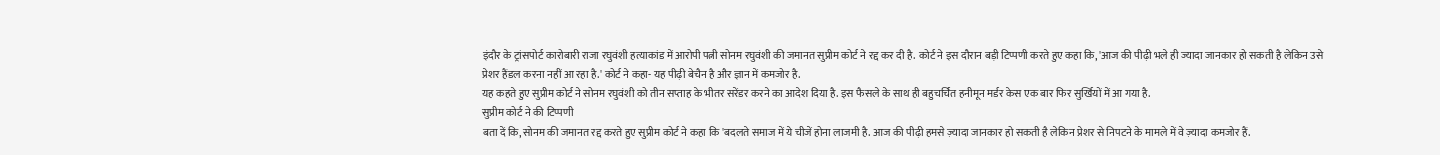इंदौर के ट्रांसपोर्ट कारोबारी राजा रघुवंशी हत्याकांड में आरोपी पत्नी सोनम रघुवंशी की जमानत सुप्रीम कोर्ट ने रद्द कर दी है. कोर्ट ने इस दौरान बड़ी टिप्पणी करते हुए कहा कि, 'आज की पीढ़ी भले ही ज्यादा जानकार हो सकती है लेकिन उसे प्रेशर हैंडल करना नहीं आ रहा है.' कोर्ट ने कहा- यह पीढ़ी बेचैन है और ज्ञान में कमजोर है.
यह कहते हुए सुप्रीम कोर्ट ने सोनम रघुवंशी को तीन सप्ताह के भीतर सरेंडर करने का आदेश दिया है. इस फैसले के साथ ही बहुचर्चित हनीमून मर्डर केस एक बार फिर सुर्खियों में आ गया है.
सुप्रीम कोर्ट ने की टिप्पणी
बता दें कि, सोनम की जमानत रद्द करते हुए सुप्रीम कोर्ट ने कहा कि 'बदलते समाज में ये चीजें होना लाजमी है. आज की पीढ़ी हमसे ज़्यादा जानकार हो सकती है लेकिन प्रेशर से निपटने के मामले में वे ज़्यादा कमजोर हैं.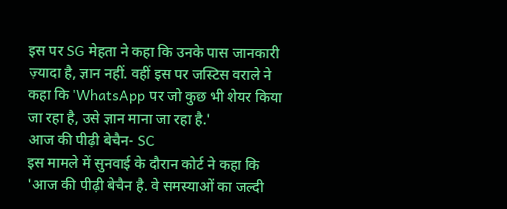इस पर SG मेहता ने कहा कि उनके पास जानकारी ज़्यादा है, ज्ञान नहीं. वहीं इस पर जस्टिस वराले ने कहा कि 'WhatsApp पर जो कुछ भी शेयर किया जा रहा है, उसे ज्ञान माना जा रहा है.'
आज की पीढ़ी बेचैन- SC
इस मामले में सुनवाई के दौरान कोर्ट ने कहा कि 'आज की पीढ़ी बेचैन है. वे समस्याओं का जल्दी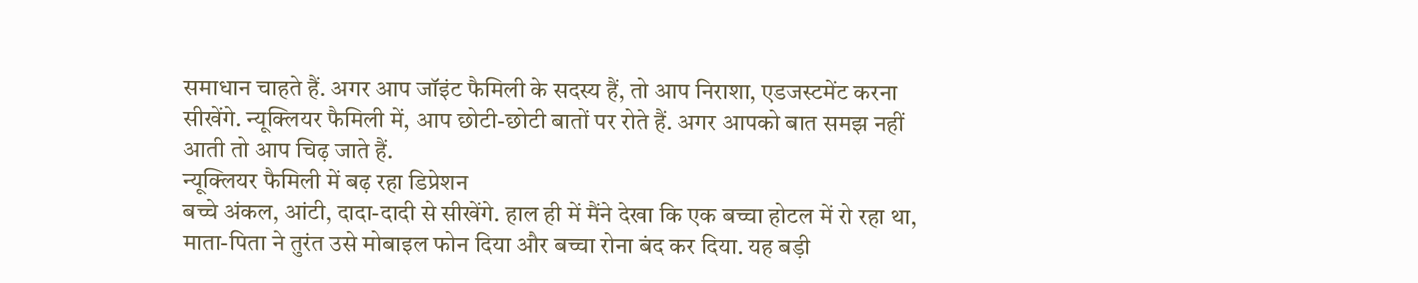समाधान चाहते हैं. अगर आप जॉइंट फैमिली के सदस्य हैं, तो आप निराशा, एडजस्टमेंट करना सीखेंगे. न्यूक्लियर फैमिली में, आप छोटी-छोटी बातों पर रोते हैं. अगर आपको बात समझ नहीं आती तो आप चिढ़ जाते हैं.
न्यूक्लियर फैमिली में बढ़ रहा डिप्रेशन
बच्चे अंकल, आंटी, दादा-दादी से सीखेंगे. हाल ही में मैंने देखा कि एक बच्चा होटल में रो रहा था, माता-पिता ने तुरंत उसे मोबाइल फोन दिया और बच्चा रोना बंद कर दिया. यह बड़ी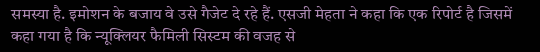समस्या है. इमोशन के बजाय वे उसे गैजेट दे रहे हैं. एसजी मेहता ने कहा कि एक रिपोर्ट है जिसमें कहा गया है कि न्यूक्लियर फैमिली सिस्टम की वजह से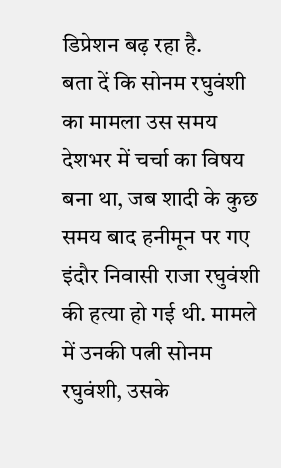डिप्रेशन बढ़ रहा है.
बता दें कि सोनम रघुवंशी का मामला उस समय देशभर में चर्चा का विषय बना था, जब शादी के कुछ समय बाद हनीमून पर गए इंदौर निवासी राजा रघुवंशी की हत्या हो गई थी. मामले में उनकी पत्नी सोनम रघुवंशी, उसके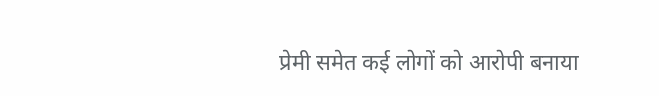प्रेमी समेत कई लोगों को आरोपी बनाया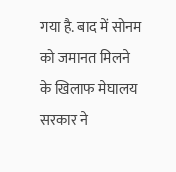गया है. बाद में सोनम को जमानत मिलने के खिलाफ मेघालय सरकार ने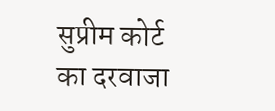सुप्रीम कोर्ट का दरवाजा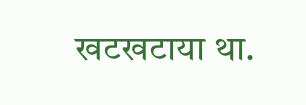खटखटाया था.